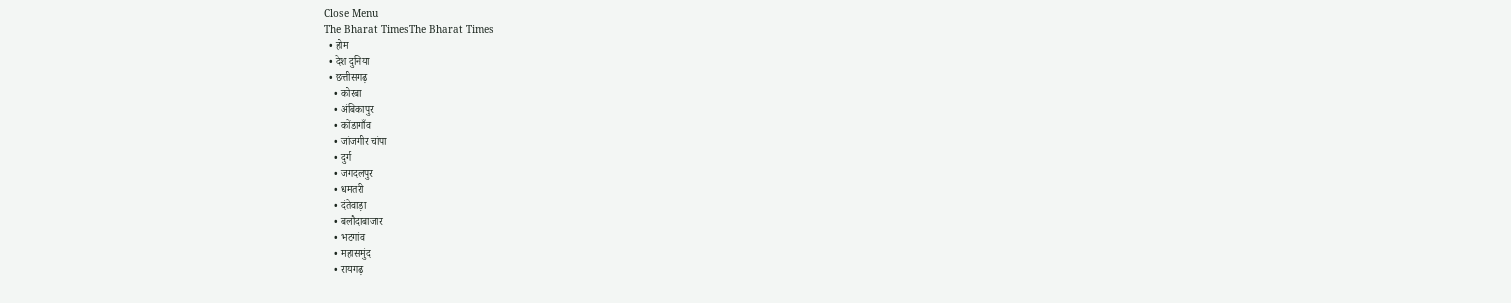Close Menu
The Bharat TimesThe Bharat Times
  • होम
  • देश दुनिया
  • छत्तीसगढ़
    • कोरबा
    • अंबिकापुर
    • कोंडागाँव
    • जांजगीर चांपा
    • दुर्ग
    • जगदलपुर
    • धमतरी
    • दंतेवाड़ा
    • बलौदाबाजार
    • भटगांव
    • महासमुंद
    • रायगढ़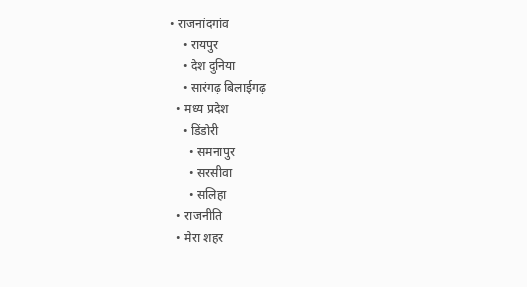• राजनांदगांव
    • रायपुर
    • देश दुनिया
    • सारंगढ़ बिलाईगढ़
  • मध्य प्रदेश
    • डिंडोरी
      • समनापुर
      • सरसीवा
      • सलिहा
  • राजनीति
  • मेरा शहर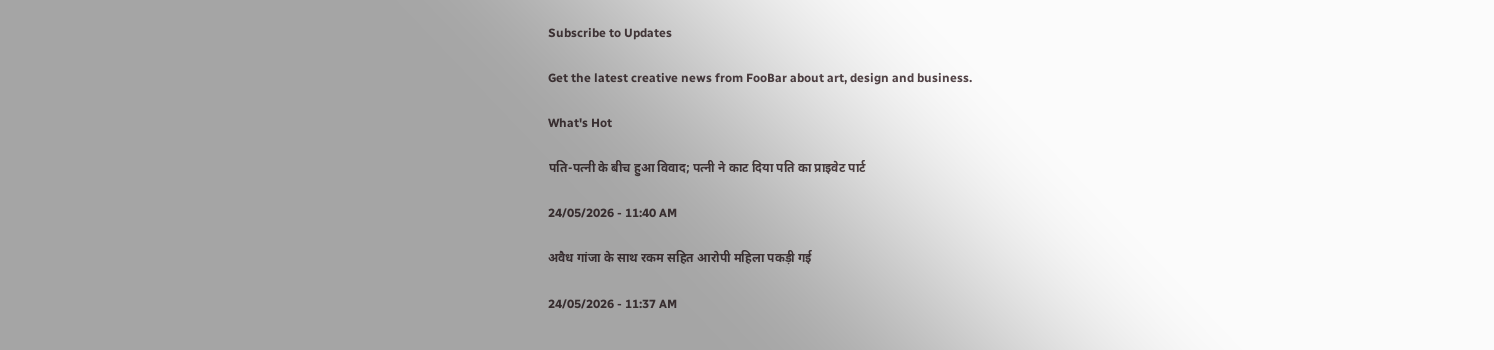Subscribe to Updates

Get the latest creative news from FooBar about art, design and business.

What's Hot

पति-पत्नी के बीच हुआ विवाद; पत्नी ने काट दिया पति का प्राइवेट पार्ट

24/05/2026 - 11:40 AM

अवैध गांजा के साथ रकम सहित आरोपी महिला पकड़ी गई

24/05/2026 - 11:37 AM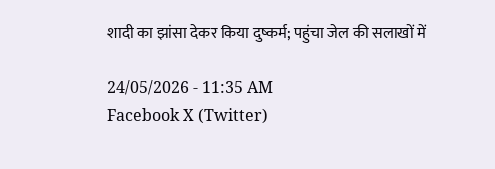शादी का झांसा देकर किया दुष्कर्म; पहुंचा जेल की सलाखों में

24/05/2026 - 11:35 AM
Facebook X (Twitter)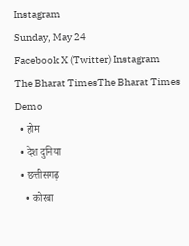Instagram
Sunday, May 24
Facebook X (Twitter) Instagram
The Bharat TimesThe Bharat Times
Demo
  • होम
  • देश दुनिया
  • छत्तीसगढ़
    • कोरबा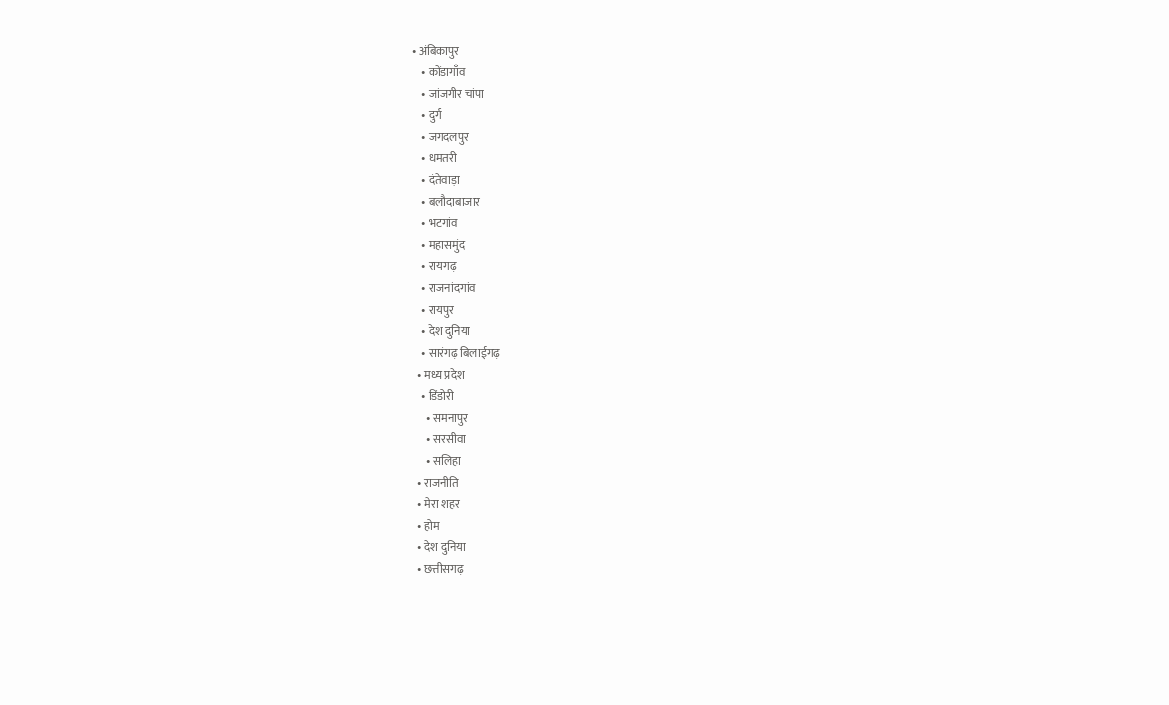• अंबिकापुर
    • कोंडागाँव
    • जांजगीर चांपा
    • दुर्ग
    • जगदलपुर
    • धमतरी
    • दंतेवाड़ा
    • बलौदाबाजार
    • भटगांव
    • महासमुंद
    • रायगढ़
    • राजनांदगांव
    • रायपुर
    • देश दुनिया
    • सारंगढ़ बिलाईगढ़
  • मध्य प्रदेश
    • डिंडोरी
      • समनापुर
      • सरसीवा
      • सलिहा
  • राजनीति
  • मेरा शहर
  • होम
  • देश दुनिया
  • छत्तीसगढ़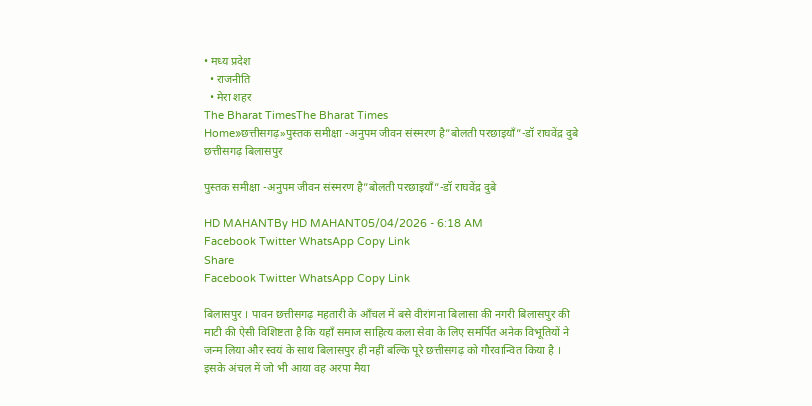• मध्य प्रदेश
  • राजनीति
  • मेरा शहर
The Bharat TimesThe Bharat Times
Home»छत्तीसगढ़»पुस्तक समीक्षा -अनुपम जीवन संस्मरण है”बोलती परछाइयाँ”-डॉ राघवेंद्र दुबे
छत्तीसगढ़ बिलासपुर

पुस्तक समीक्षा -अनुपम जीवन संस्मरण है”बोलती परछाइयाँ”-डॉ राघवेंद्र दुबे

HD MAHANTBy HD MAHANT05/04/2026 - 6:18 AM
Facebook Twitter WhatsApp Copy Link
Share
Facebook Twitter WhatsApp Copy Link

बिलासपुर । पावन छत्तीसगढ़ महतारी के आँचल में बसे वीरांगना बिलासा की नगरी बिलासपुर की माटी की ऐसी विशिष्टता है कि यहाँ समाज साहित्य कला सेवा के लिए समर्पित अनेक विभूतियों ने जन्म लिया और स्वयं के साथ बिलासपुर ही नहीं बल्कि पूरे छत्तीसगढ़ को गौरवान्वित किया है । इसके अंचल में जो भी आया वह अरपा मैया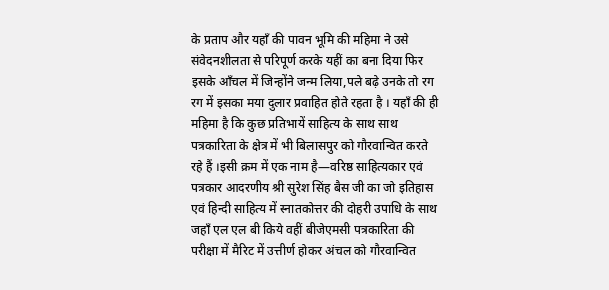के प्रताप और यहाँ की पावन भूमि की महिमा ने उसे संवेदनशीलता से परिपूर्ण करके यहीं का बना दिया फिर इसके आँचल में जिन्होंने जन्म लिया,पले बढ़े उनके तो रग रग में इसका मया दुलार प्रवाहित होते रहता है । यहाँ की ही महिमा है कि कुछ प्रतिभायें साहित्य के साथ साथ पत्रकारिता के क्षेत्र में भी बिलासपुर को गौरवान्वित करते रहे हैं ।इसी क्रम में एक नाम है—वरिष्ठ साहित्यकार एवं पत्रकार आदरणीय श्री सुरेश सिंह बैस जी का जो इतिहास एवं हिन्दी साहित्य में स्नातकोत्तर की दोहरी उपाधि के साथ जहाँ एल एल बी किये वहीं बीजेएमसी पत्रकारिता की परीक्षा में मैरिट में उत्तीर्ण होकर अंचल को गौरवान्वित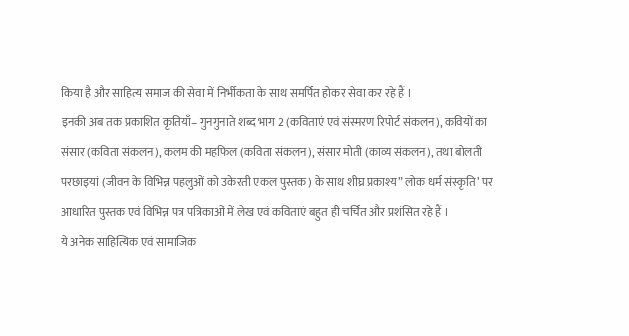किया है और साहित्य समाज की सेवा में निर्भीकता के साथ समर्पित होकर सेवा कर रहे हैं ।
इनकी अब तक प्रकाशित कृतियाँ– गुनगुनाते शब्द भाग 2 (कविताएं एवं संस्मरण रिपोर्ट संकलन), कवियों का संसार (कविता संकलन), कलम की महफिल (कविता संकलन), संसार मोती (काव्य संकलन), तथा बोलती परछाइयां (जीवन के विभिन्न पहलुओं को उकेरती एकल पुस्तक) के साथ शीघ्र प्रकाश्य” लोक धर्म संस्कृति’ पर आधारित पुस्तक एवं विभिन्न पत्र पत्रिकाओं में लेख एवं कविताएं बहुत ही चर्चित और प्रशंसित रहे हैं ।
ये अनेक साहित्यिक एवं सामाजिक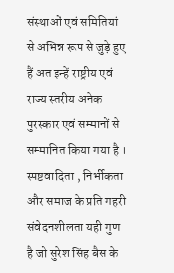संस्थाओं एवं समितियां से अभिन्न रूप से जुड़े हुए हैं अत इन्हें राष्ट्रीय एवं राज्य स्तरीय अनेक पुरस्कार एवं सम्मानों से सम्मानित किया गया है ।
स्पष्टवादिता , निर्भीकता और समाज के प्रति गहरी संवेदनशीलता यही गुण है जो सुरेश सिंह बैस के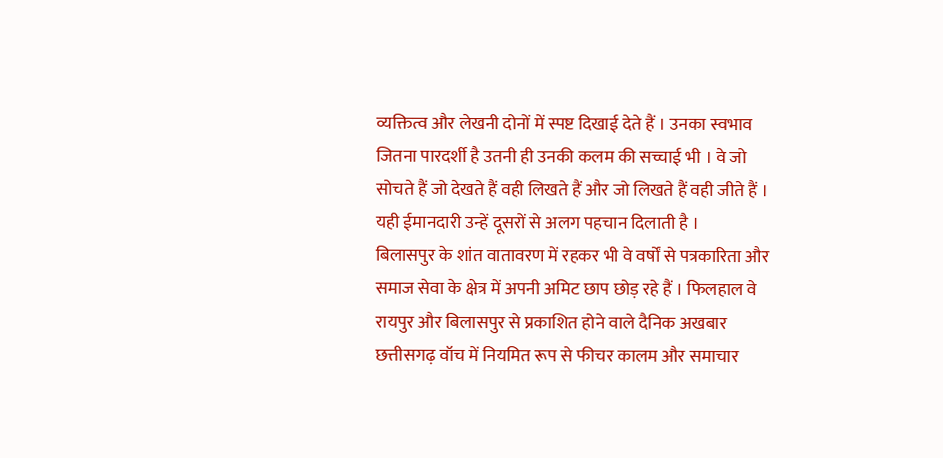व्यक्तित्व और लेखनी दोनों में स्पष्ट दिखाई देते हैं । उनका स्वभाव जितना पारदर्शी है उतनी ही उनकी कलम की सच्चाई भी । वे जो सोचते हैं जो देखते हैं वही लिखते हैं और जो लिखते हैं वही जीते हैं । यही ईमानदारी उन्हें दूसरों से अलग पहचान दिलाती है ।
बिलासपुर के शांत वातावरण में रहकर भी वे वर्षों से पत्रकारिता और समाज सेवा के क्षेत्र में अपनी अमिट छाप छोड़ रहे हैं । फिलहाल वे रायपुर और बिलासपुर से प्रकाशित होने वाले दैनिक अखबार छत्तीसगढ़ वॉच में नियमित रूप से फीचर कालम और समाचार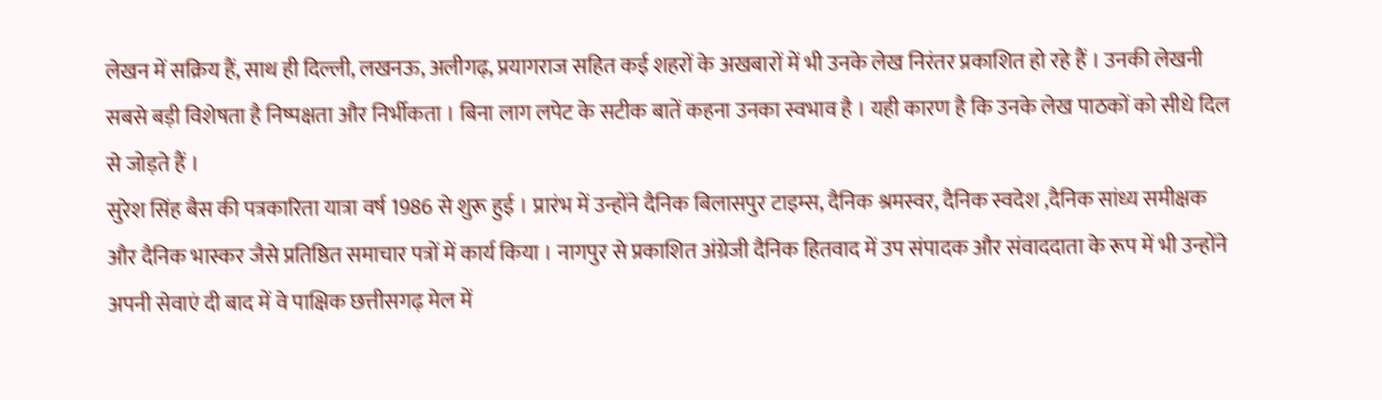लेखन में सक्रिय हैं, साथ ही दिल्ली, लखनऊ, अलीगढ़, प्रयागराज सहित कई शहरों के अखबारों में भी उनके लेख निरंतर प्रकाशित हो रहे हैं । उनकी लेखनी सबसे बड़ी विशेषता है निष्पक्षता और निर्भीकता । बिना लाग लपेट के सटीक बातें कहना उनका स्वभाव है । यही कारण है कि उनके लेख पाठकों को सीधे दिल से जोड़ते हैं ।
सुरेश सिंह बैस की पत्रकारिता यात्रा वर्ष 1986 से शुरू हुई । प्रारंभ में उन्होंने दैनिक बिलासपुर टाइम्स, दैनिक श्रमस्वर, दैनिक स्वदेश ,दैनिक सांध्य समीक्षक और दैनिक भास्कर जैसे प्रतिष्ठित समाचार पत्रों में कार्य किया । नागपुर से प्रकाशित अंग्रेजी दैनिक हितवाद में उप संपादक और संवाददाता के रूप में भी उन्होंने अपनी सेवाएं दी बाद में वे पाक्षिक छत्तीसगढ़ मेल में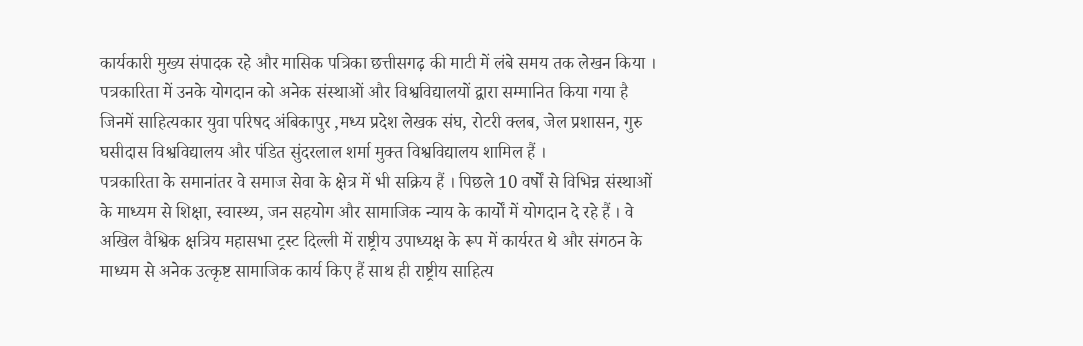कार्यकारी मुख्य संपादक रहे और मासिक पत्रिका छत्तीसगढ़ की माटी में लंबे समय तक लेखन किया । पत्रकारिता में उनके योगदान को अनेक संस्थाओं और विश्वविद्यालयों द्वारा सम्मानित किया गया है जिनमें साहित्यकार युवा परिषद अंबिकापुर ,मध्य प्रदेश लेखक संघ, रोटरी क्लब, जेल प्रशासन, गुरु घसीदास विश्वविद्यालय और पंडित सुंदरलाल शर्मा मुक्त विश्वविद्यालय शामिल हैं ।
पत्रकारिता के समानांतर वे समाज सेवा के क्षेत्र में भी सक्रिय हैं । पिछले 10 वर्षों से विभिन्न संस्थाओं के माध्यम से शिक्षा, स्वास्थ्य, जन सहयोग और सामाजिक न्याय के कार्यों में योगदान दे रहे हैं । वे अखिल वैश्विक क्षत्रिय महासभा ट्रस्ट दिल्ली में राष्ट्रीय उपाध्यक्ष के रूप में कार्यरत थे और संगठन के माध्यम से अनेक उत्कृष्ट सामाजिक कार्य किए हैं साथ ही राष्ट्रीय साहित्य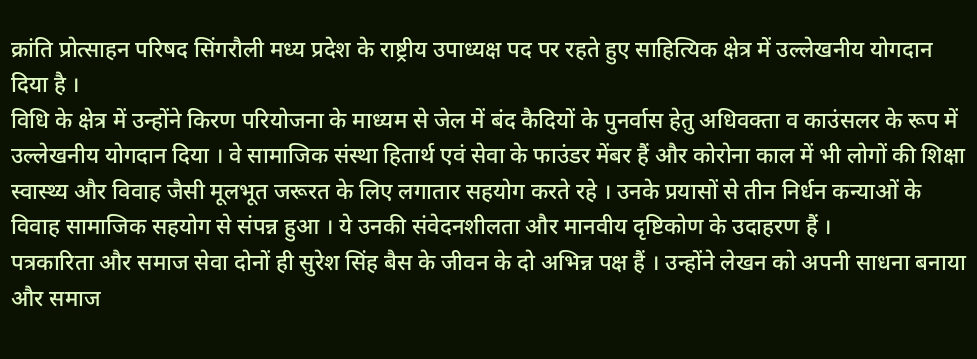क्रांति प्रोत्साहन परिषद सिंगरौली मध्य प्रदेश के राष्ट्रीय उपाध्यक्ष पद पर रहते हुए साहित्यिक क्षेत्र में उल्लेखनीय योगदान दिया है ।
विधि के क्षेत्र में उन्होंने किरण परियोजना के माध्यम से जेल में बंद कैदियों के पुनर्वास हेतु अधिवक्ता व काउंसलर के रूप में उल्लेखनीय योगदान दिया । वे सामाजिक संस्था हितार्थ एवं सेवा के फाउंडर मेंबर हैं और कोरोना काल में भी लोगों की शिक्षा स्वास्थ्य और विवाह जैसी मूलभूत जरूरत के लिए लगातार सहयोग करते रहे । उनके प्रयासों से तीन निर्धन कन्याओं के विवाह सामाजिक सहयोग से संपन्न हुआ । ये उनकी संवेदनशीलता और मानवीय दृष्टिकोण के उदाहरण हैं ।
पत्रकारिता और समाज सेवा दोनों ही सुरेश सिंह बैस के जीवन के दो अभिन्न पक्ष हैं । उन्होंने लेखन को अपनी साधना बनाया और समाज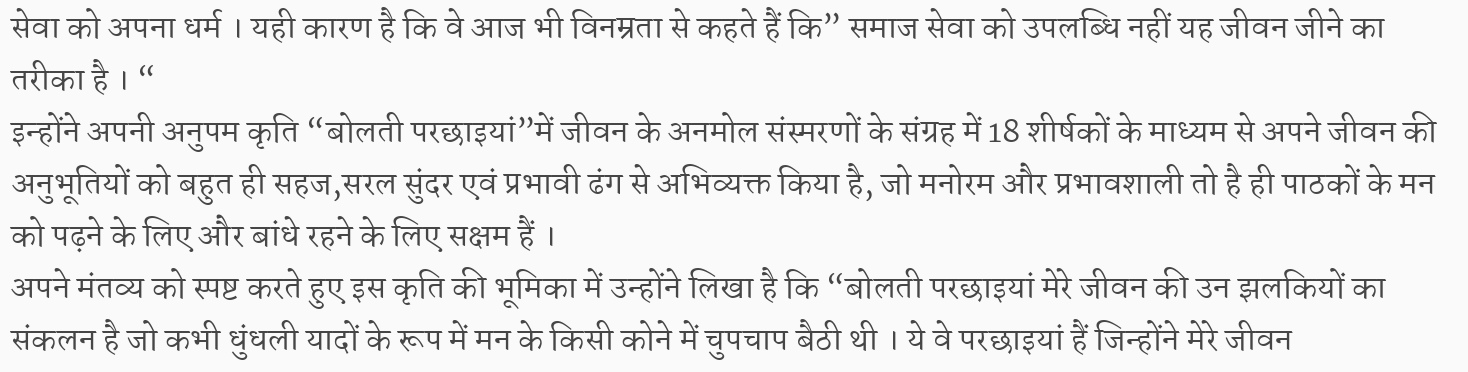सेवा को अपना धर्म । यही कारण है कि वे आज भी विनम्रता से कहते हैं कि” समाज सेवा को उपलब्धि नहीं यह जीवन जीने का तरीका है । “
इन्होंने अपनी अनुपम कृति “बोलती परछाइयां”में जीवन के अनमोल संस्मरणों के संग्रह में 18 शीर्षकों के माध्यम से अपने जीवन की अनुभूतियों को बहुत ही सहज,सरल सुंदर एवं प्रभावी ढंग से अभिव्यक्त किया है, जो मनोरम और प्रभावशाली तो है ही पाठकों के मन को पढ़ने के लिए और बांधे रहने के लिए सक्षम हैं ।
अपने मंतव्य को स्पष्ट करते हुए इस कृति की भूमिका में उन्होंने लिखा है कि “बोलती परछाइयां मेरे जीवन की उन झलकियों का संकलन है जो कभी धुंधली यादों के रूप में मन के किसी कोने में चुपचाप बैठी थी । ये वे परछाइयां हैं जिन्होंने मेरे जीवन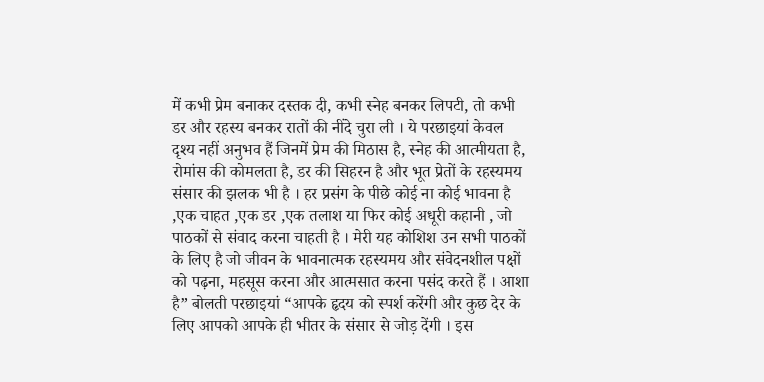में कभी प्रेम बनाकर दस्तक दी, कभी स्नेह बनकर लिपटी, तो कभी डर और रहस्य बनकर रातों की नींदे चुरा ली । ये परछाइयां केवल दृश्य नहीं अनुभव हैं जिनमें प्रेम की मिठास है, स्नेह की आत्मीयता है, रोमांस की कोमलता है, डर की सिहरन है और भूत प्रेतों के रहस्यमय संसार की झलक भी है । हर प्रसंग के पीछे कोई ना कोई भावना है ,एक चाहत ,एक डर ,एक तलाश या फिर कोई अधूरी कहानी , जो पाठकों से संवाद करना चाहती है । मेरी यह कोशिश उन सभी पाठकों के लिए है जो जीवन के भावनात्मक रहस्यमय और संवेदनशील पक्षों को पढ़ना, महसूस करना और आत्मसात करना पसंद करते हैं । आशा है” बोलती परछाइयां “आपके हृदय को स्पर्श करेंगी और कुछ देर के लिए आपको आपके ही भीतर के संसार से जोड़ देंगी । इस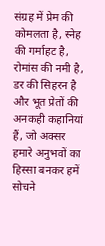संग्रह में प्रेम की कोमलता है, स्नेह की गर्माहट है, रोमांस की नमी है, डर की सिहरन है और भूत प्रेतों की अनकही कहानियां हैं, जो अक्सर हमारे अनुभवों का हिस्सा बनकर हमें सोचने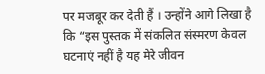पर मजबूर कर देती हैं । उन्होंने आगे लिखा है कि “इस पुस्तक में संकलित संस्मरण केवल घटनाएं नहीं है यह मेरे जीवन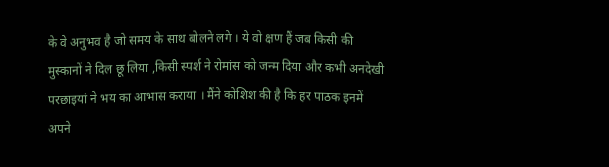के वे अनुभव है जो समय के साथ बोलने लगे । ये वो क्षण हैं जब किसी की मुस्कानों ने दिल छू लिया ,किसी स्पर्श ने रोमांस को जन्म दिया और कभी अनदेखी परछाइयां ने भय का आभास कराया । मैंने कोशिश की है कि हर पाठक इनमें अपने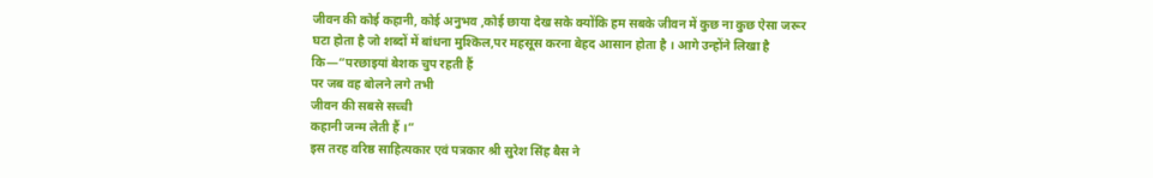जीवन की कोई कहानी, कोई अनुभव ,कोई छाया देख सके क्योंकि हम सबके जीवन में कुछ ना कुछ ऐसा जरूर घटा होता है जो शब्दों में बांधना मुश्किल,पर महसूस करना बेहद आसान होता है । आगे उन्होंने लिखा है कि—“परछाइयां बेशक चुप रहती हैं
पर जब वह बोलने लगे तभी
जीवन की सबसे सच्ची
कहानी जन्म लेती हैं ।“
इस तरह वरिष्ठ साहित्यकार एवं पत्रकार श्री सुरेश सिंह बैस ने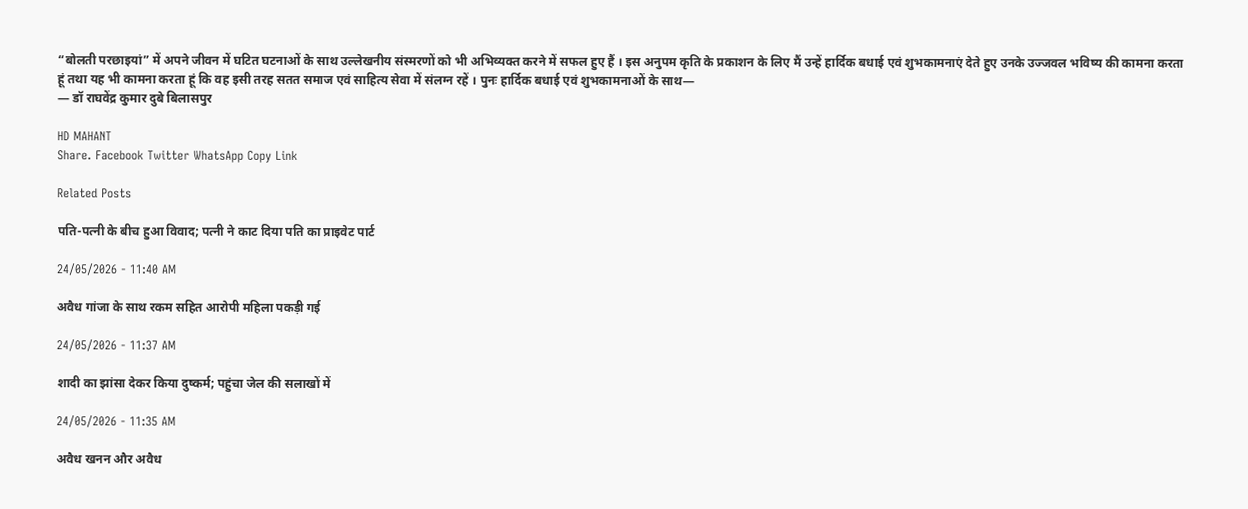“बोलती परछाइयां” में अपने जीवन में घटित घटनाओं के साथ उल्लेखनीय संस्मरणों को भी अभिव्यक्त करने में सफल हुए हैं । इस अनुपम कृति के प्रकाशन के लिए मैं उन्हें हार्दिक बधाई एवं शुभकामनाएं देते हुए उनके उज्जवल भविष्य की कामना करता हूं तथा यह भी कामना करता हूं कि वह इसी तरह सतत समाज एवं साहित्य सेवा में संलग्न रहें । पुनः हार्दिक बधाई एवं शुभकामनाओं के साथ—
— डॉ राघवेंद्र कुमार दुबे बिलासपुर

HD MAHANT
Share. Facebook Twitter WhatsApp Copy Link

Related Posts

पति-पत्नी के बीच हुआ विवाद; पत्नी ने काट दिया पति का प्राइवेट पार्ट

24/05/2026 - 11:40 AM

अवैध गांजा के साथ रकम सहित आरोपी महिला पकड़ी गई

24/05/2026 - 11:37 AM

शादी का झांसा देकर किया दुष्कर्म; पहुंचा जेल की सलाखों में

24/05/2026 - 11:35 AM

अवैध खनन और अवैध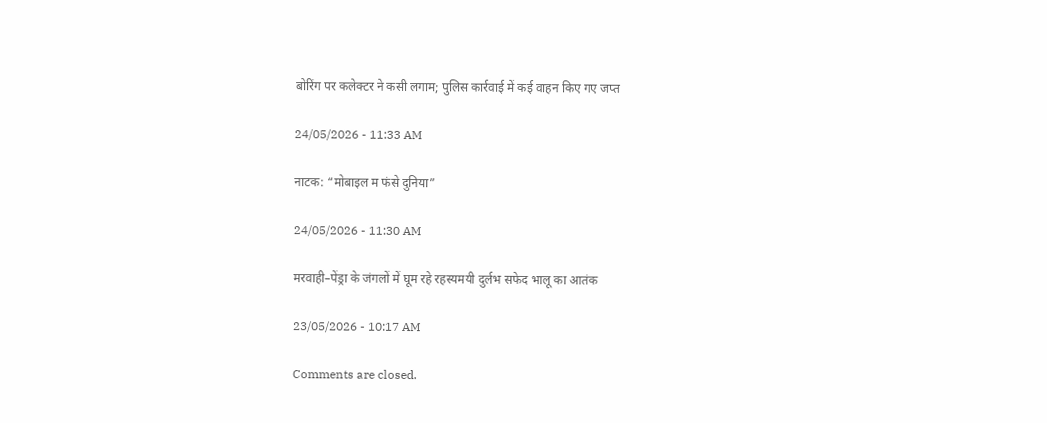बोरिंग पर कलेक्टर ने कसी लगाम; पुलिस कार्रवाई में कई वाहन किए गए जप्त

24/05/2026 - 11:33 AM

नाटक: “मोबाइल म फंसे दुनिया”

24/05/2026 - 11:30 AM

मरवाही–पेंड्रा के जंगलों में घूम रहे रहस्यमयी दुर्लभ सफेद भालू का आतंक

23/05/2026 - 10:17 AM

Comments are closed.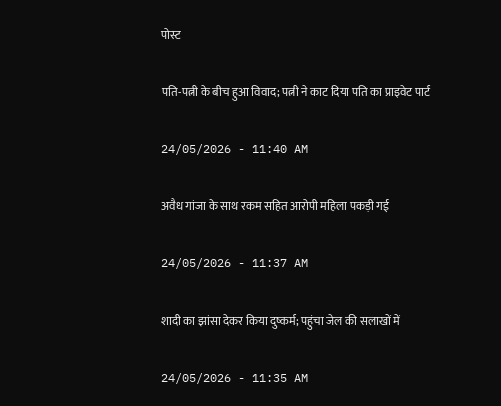पोस्ट

पति-पत्नी के बीच हुआ विवाद; पत्नी ने काट दिया पति का प्राइवेट पार्ट

24/05/2026 - 11:40 AM

अवैध गांजा के साथ रकम सहित आरोपी महिला पकड़ी गई

24/05/2026 - 11:37 AM

शादी का झांसा देकर किया दुष्कर्म; पहुंचा जेल की सलाखों में

24/05/2026 - 11:35 AM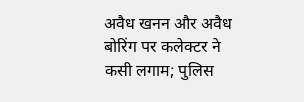अवैध खनन और अवैध बोरिंग पर कलेक्टर ने कसी लगाम; पुलिस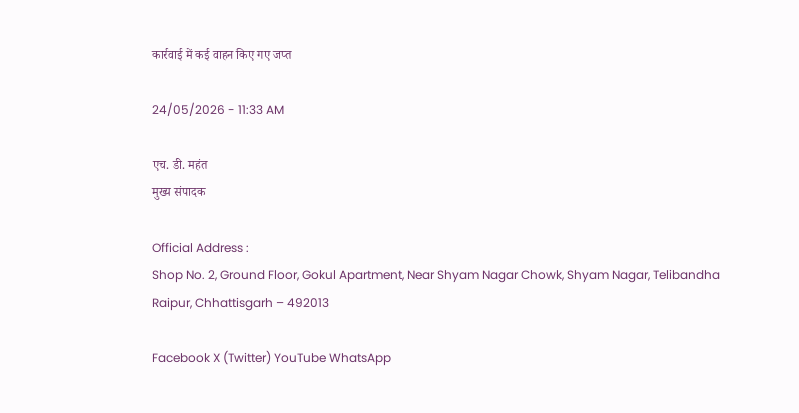कार्रवाई में कई वाहन किए गए जप्त

24/05/2026 - 11:33 AM

एच. डी. महंत
मुख्य संपादक

Official Address :
Shop No. 2, Ground Floor, Gokul Apartment, Near Shyam Nagar Chowk, Shyam Nagar, Telibandha Raipur, Chhattisgarh – 492013

Facebook X (Twitter) YouTube WhatsApp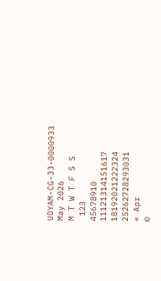UDYAM-CG-33-0000933
May 2026
M T W T F S S
 123
45678910
11121314151617
18192021222324
25262728293031
« Apr
©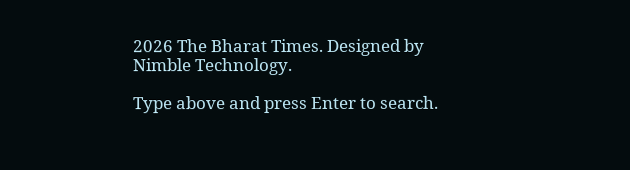2026 The Bharat Times. Designed by Nimble Technology.

Type above and press Enter to search.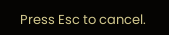Press Esc to cancel.